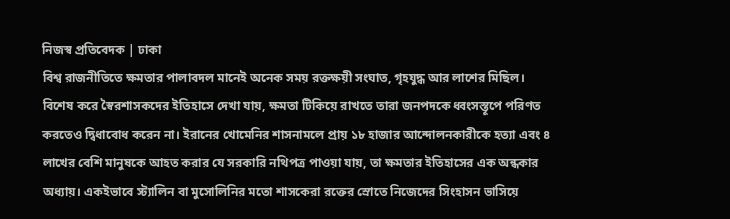নিজস্ব প্রতিবেদক | ঢাকা
বিশ্ব রাজনীতিতে ক্ষমতার পালাবদল মানেই অনেক সময় রক্তক্ষয়ী সংঘাত, গৃহযুদ্ধ আর লাশের মিছিল। বিশেষ করে স্বৈরশাসকদের ইতিহাসে দেখা যায়, ক্ষমতা টিকিয়ে রাখতে তারা জনপদকে ধ্বংসস্তূপে পরিণত করতেও দ্বিধাবোধ করেন না। ইরানের খোমেনির শাসনামলে প্রায় ১৮ হাজার আন্দোলনকারীকে হত্যা এবং ৪ লাখের বেশি মানুষকে আহত করার যে সরকারি নথিপত্র পাওয়া যায়, তা ক্ষমতার ইতিহাসের এক অন্ধকার অধ্যায়। একইভাবে স্ট্যালিন বা মুসোলিনির মতো শাসকেরা রক্তের স্রোতে নিজেদের সিংহাসন ভাসিয়ে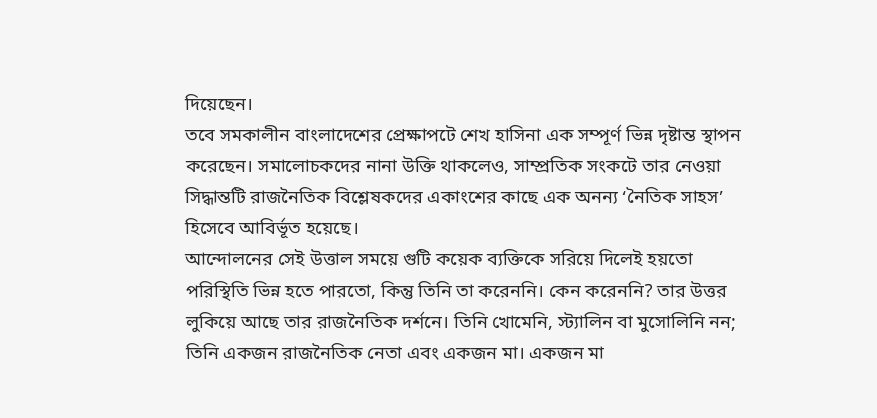দিয়েছেন।
তবে সমকালীন বাংলাদেশের প্রেক্ষাপটে শেখ হাসিনা এক সম্পূর্ণ ভিন্ন দৃষ্টান্ত স্থাপন করেছেন। সমালোচকদের নানা উক্তি থাকলেও, সাম্প্রতিক সংকটে তার নেওয়া সিদ্ধান্তটি রাজনৈতিক বিশ্লেষকদের একাংশের কাছে এক অনন্য ‘নৈতিক সাহস’ হিসেবে আবির্ভূত হয়েছে।
আন্দোলনের সেই উত্তাল সময়ে গুটি কয়েক ব্যক্তিকে সরিয়ে দিলেই হয়তো পরিস্থিতি ভিন্ন হতে পারতো, কিন্তু তিনি তা করেননি। কেন করেননি? তার উত্তর লুকিয়ে আছে তার রাজনৈতিক দর্শনে। তিনি খোমেনি, স্ট্যালিন বা মুসোলিনি নন; তিনি একজন রাজনৈতিক নেতা এবং একজন মা। একজন মা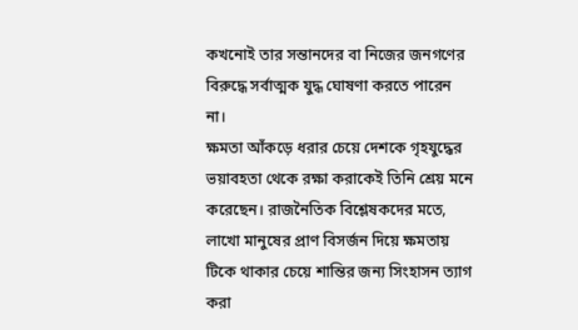কখনোই তার সন্তানদের বা নিজের জনগণের বিরুদ্ধে সর্বাত্মক যুদ্ধ ঘোষণা করতে পারেন না।
ক্ষমতা আঁকড়ে ধরার চেয়ে দেশকে গৃহযুদ্ধের ভয়াবহতা থেকে রক্ষা করাকেই তিনি শ্রেয় মনে করেছেন। রাজনৈতিক বিশ্লেষকদের মতে, লাখো মানুষের প্রাণ বিসর্জন দিয়ে ক্ষমতায় টিকে থাকার চেয়ে শান্তির জন্য সিংহাসন ত্যাগ করা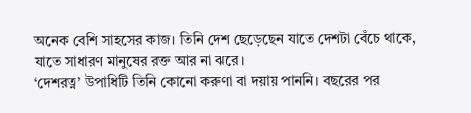অনেক বেশি সাহসের কাজ। তিনি দেশ ছেড়েছেন যাতে দেশটা বেঁচে থাকে, যাতে সাধারণ মানুষের রক্ত আর না ঝরে।
‘দেশরত্ন’ উপাধিটি তিনি কোনো করুণা বা দয়ায় পাননি। বছরের পর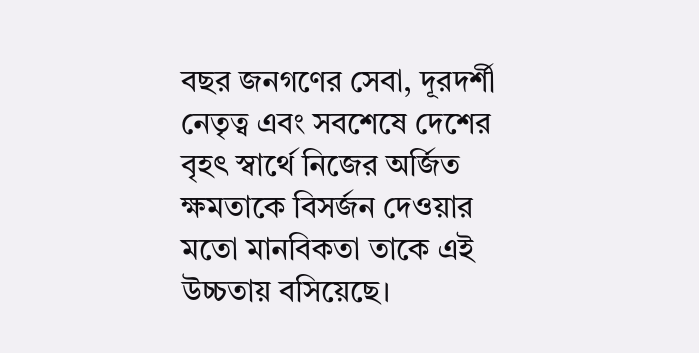বছর জনগণের সেবা, দূরদর্শী নেতৃত্ব এবং সবশেষে দেশের বৃহৎ স্বার্থে নিজের অর্জিত ক্ষমতাকে বিসর্জন দেওয়ার মতো মানবিকতা তাকে এই উচ্চতায় বসিয়েছে।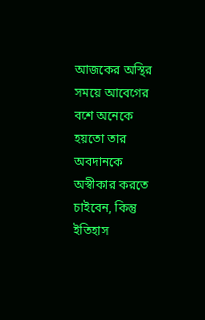আজকের অস্থির সময়ে আবেগের বশে অনেকে হয়তো তার অবদানকে অস্বীকার করতে চাইবেন, কিন্তু ইতিহাস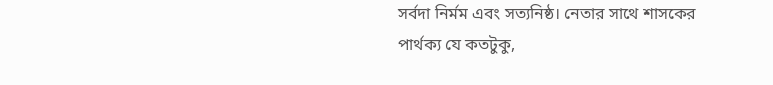সর্বদা নির্মম এবং সত্যনিষ্ঠ। নেতার সাথে শাসকের পার্থক্য যে কতটুকু,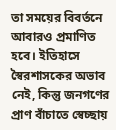তা সময়ের বিবর্তনে আবারও প্রমাণিত হবে। ইতিহাসে স্বৈরশাসকের অভাব নেই, কিন্তু জনগণের প্রাণ বাঁচাতে স্বেচ্ছায়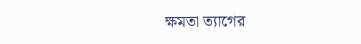ক্ষমতা ত্যাগের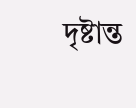দৃষ্টান্ত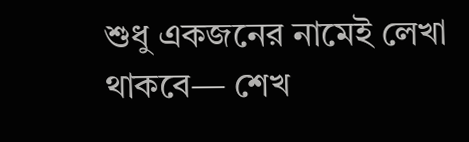শুধু একজনের নামেই লেখা থাকবে— শেখ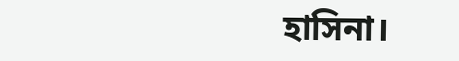হাসিনা।